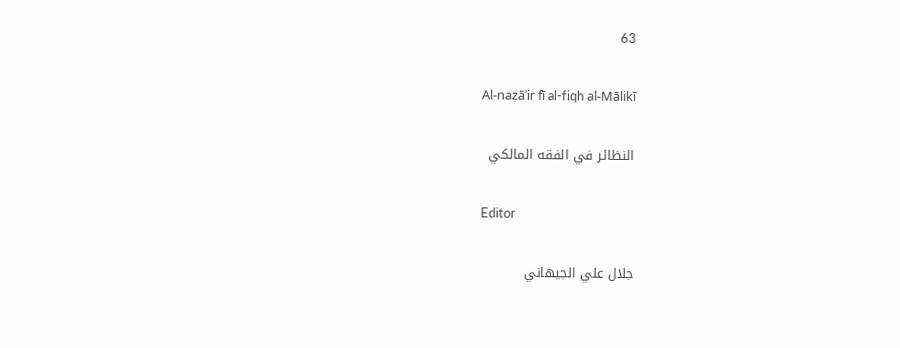63

Al-naẓāʾir fī al-fiqh al-Mālikī

النظائر في الفقه المالكي

Editor

جلال علي الجيهاني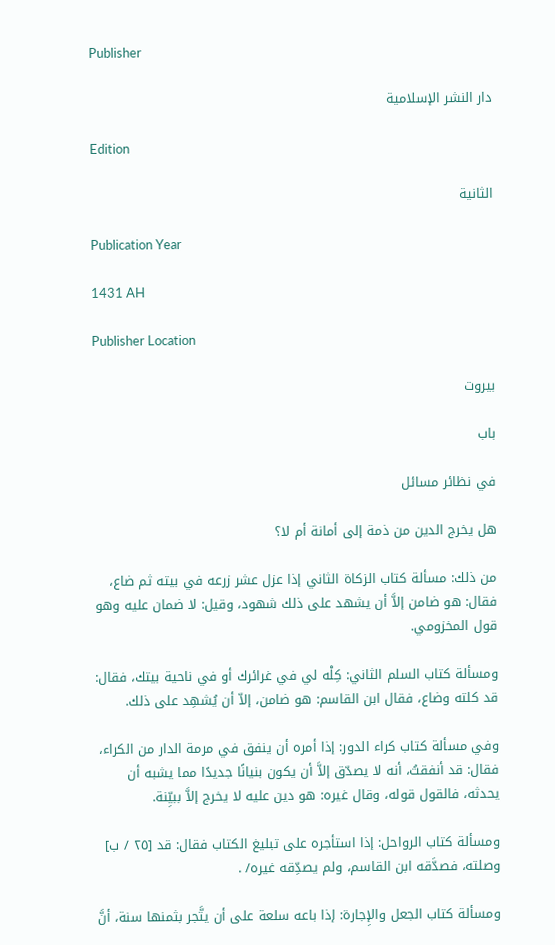Publisher

دار النشر الإسلامية

Edition

الثانية

Publication Year

1431 AH

Publisher Location

بيروت

باب

في نظائر مسائل

هل يخرج الدين من ذمة إلى أمانة أم لا؟

من ذلك: مسألة كتاب الزكاة الثاني إذا عزل عشر زرعه في بيته ثم ضاع، فقال: هو ضامن إلاَّ أن يشهد على ذلك شهود، وقيل: لا ضمان عليه وهو قول المخزومي.

ومسألة كتاب السلم الثاني: كِلْه لي في غرائرك أو في ناحية بيتك، فقال: قد كلته وضاع، فقال ابن القاسم: هو ضامن، إلاّ أن يُشهِد على ذلك.

وفي مسألة كتاب كراء الدور: إذا أمره أن ينفق في مرمة الدار من الكراء، فقال: قد أنفقتُ، أنه لا يصدّق إلاَّ أن يكون بنيانًا جديدًا مما يشبه أن يحدثه، فالقول قوله، وقال غيره: هو دين عليه لا يخرج إلاَّ ببيِّنة.

ومسألة كتاب الرواحل: إذا استأجره على تبليغ الكتاب فقال: قد [٢٥ / ب] وصلته، فصدَّقه ابن القاسم، ولم يصدِّقه غيره/ .

ومسألة كتاب الجعل والإِجارة: إذا باعه سلعة على أن يتَّجر بثمنها سنة، أنَّ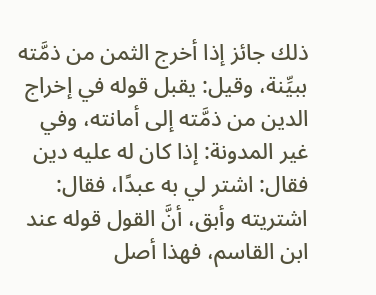ذلك جائز إذا أخرج الثمن من ذمَّته ببيِّنة، وقيل: يقبل قوله في إخراج الدين من ذمَّته إلى أمانته، وفي غير المدونة: إذا كان له عليه دين فقال: اشتر لي به عبدًا، فقال: اشتريته وأبق، أنَّ القول قوله عند ابن القاسم، فهذا أصل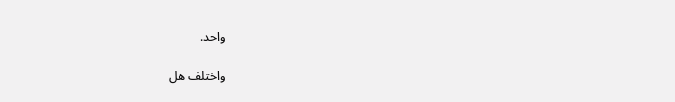واحد.

واختلف هل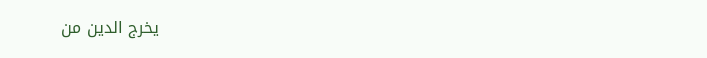يخرج الدين من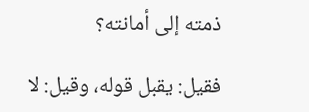ذمته إلى أمانته؟

فقيل: يقبل قوله، وقيل: لا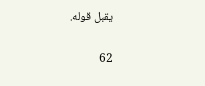يقبل قوله.

62